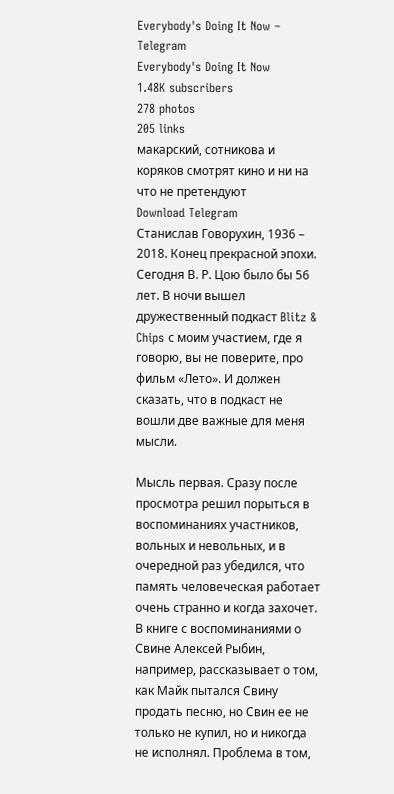Everybody's Doing It Now – Telegram
Everybody's Doing It Now
1.48K subscribers
278 photos
205 links
макарский, сотникова и коряков смотрят кино и ни на что не претендуют
Download Telegram
Станислав Говорухин, 1936 – 2018. Конец прекрасной эпохи.
Сегодня В. Р. Цою было бы 56 лет. В ночи вышел дружественный подкаст Blitz & Chips с моим участием, где я говорю, вы не поверите, про фильм «Лето». И должен сказать, что в подкаст не вошли две важные для меня мысли.

Мысль первая. Сразу после просмотра решил порыться в воспоминаниях участников, вольных и невольных, и в очередной раз убедился, что память человеческая работает очень странно и когда захочет. В книге с воспоминаниями о Свине Алексей Рыбин, например, рассказывает о том, как Майк пытался Свину продать песню, но Свин ее не только не купил, но и никогда не исполнял. Проблема в том,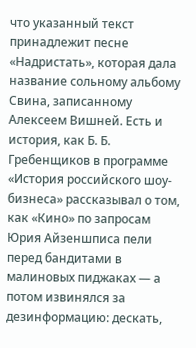что указанный текст принадлежит песне «Надристать», которая дала название сольному альбому Свина, записанному Алексеем Вишней. Есть и история, как Б. Б. Гребенщиков в программе «История российского шоу-бизнеса» рассказывал о том, как «Кино» по запросам Юрия Айзеншписа пели перед бандитами в малиновых пиджаках — а потом извинялся за дезинформацию: дескать,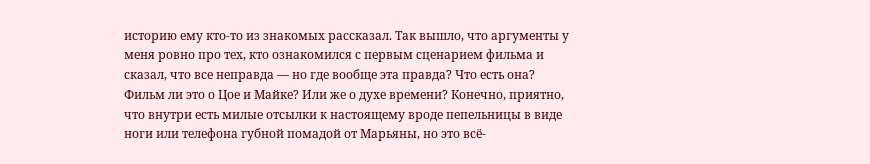историю ему кто-то из знакомых рассказал. Так вышло, что аргументы у меня ровно про тех, кто ознакомился с первым сценарием фильма и сказал, что все неправда — но где вообще эта правда? Что есть она? Фильм ли это о Цое и Майке? Или же о духе времени? Конечно, приятно, что внутри есть милые отсылки к настоящему вроде пепельницы в виде ноги или телефона губной помадой от Марьяны, но это всё-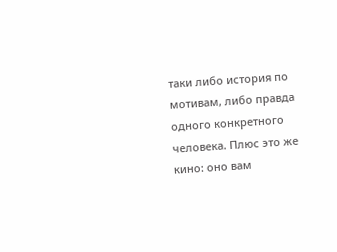таки либо история по мотивам, либо правда одного конкретного человека. Плюс это же кино: оно вам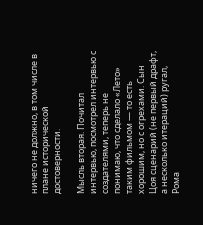ничего не должно, в том числе в плане исторической достоверности.

Мысль вторая. Почитал интервью, посмотрел интервью с создателями, теперь не понимаю, что сделало «Лето» таким фильмом — то есть хорошим, но с огрехами. Сын Цоя сценарий (не первый драфт, а несколько итераций) ругал, Рома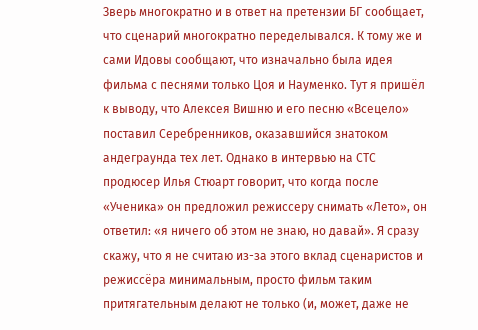Зверь многократно и в ответ на претензии БГ сообщает, что сценарий многократно переделывался. К тому же и сами Идовы сообщают, что изначально была идея фильма с песнями только Цоя и Науменко. Тут я пришёл к выводу, что Алексея Вишню и его песню «Всецело» поставил Серебренников, оказавшийся знатоком андеграунда тех лет. Однако в интервью на СТС продюсер Илья Стюарт говорит, что когда после «Ученика» он предложил режиссеру снимать «Лето», он ответил: «я ничего об этом не знаю, но давай». Я сразу скажу, что я не считаю из-за этого вклад сценаристов и режиссёра минимальным, просто фильм таким притягательным делают не только (и, может, даже не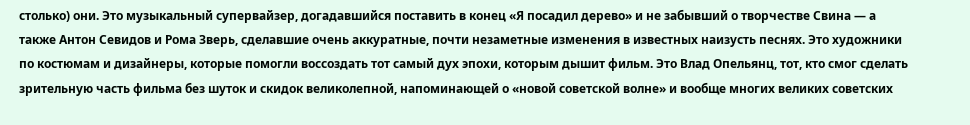столько) они. Это музыкальный супервайзер, догадавшийся поставить в конец «Я посадил дерево» и не забывший о творчестве Свина — а также Антон Севидов и Рома Зверь, сделавшие очень аккуратные, почти незаметные изменения в известных наизусть песнях. Это художники по костюмам и дизайнеры, которые помогли воссоздать тот самый дух эпохи, которым дышит фильм. Это Влад Опельянц, тот, кто смог сделать зрительную часть фильма без шуток и скидок великолепной, напоминающей о «новой советской волне» и вообще многих великих советских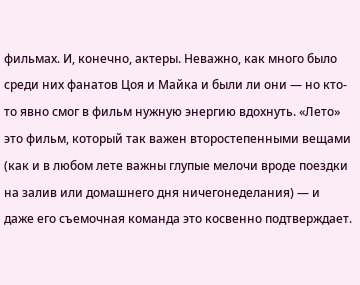фильмах. И, конечно, актеры. Неважно, как много было среди них фанатов Цоя и Майка и были ли они — но кто-то явно смог в фильм нужную энергию вдохнуть. «Лето» это фильм, который так важен второстепенными вещами (как и в любом лете важны глупые мелочи вроде поездки на залив или домашнего дня ничегонеделания) — и даже его съемочная команда это косвенно подтверждает.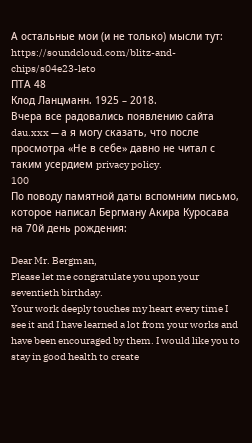А остальные мои (и не только) мысли тут: https://soundcloud.com/blitz-and-chips/s04e23-leto
ПТА 48
Клод Ланцманн. 1925 – 2018.
Вчера все радовались появлению сайта dau.xxx — а я могу сказать, что после просмотра «Не в себе» давно не читал с таким усердием privacy policy.
100
По поводу памятной даты вспомним письмо, которое написал Бергману Акира Куросава на 70й день рождения:

Dear Mr. Bergman,
Please let me congratulate you upon your seventieth birthday.
Your work deeply touches my heart every time I see it and I have learned a lot from your works and have been encouraged by them. I would like you to stay in good health to create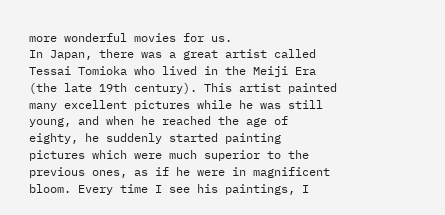more wonderful movies for us.
In Japan, there was a great artist called Tessai Tomioka who lived in the Meiji Era (the late 19th century). This artist painted many excellent pictures while he was still young, and when he reached the age of eighty, he suddenly started painting pictures which were much superior to the previous ones, as if he were in magnificent bloom. Every time I see his paintings, I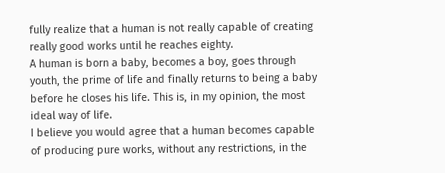fully realize that a human is not really capable of creating really good works until he reaches eighty.
A human is born a baby, becomes a boy, goes through youth, the prime of life and finally returns to being a baby before he closes his life. This is, in my opinion, the most ideal way of life.
I believe you would agree that a human becomes capable of producing pure works, without any restrictions, in the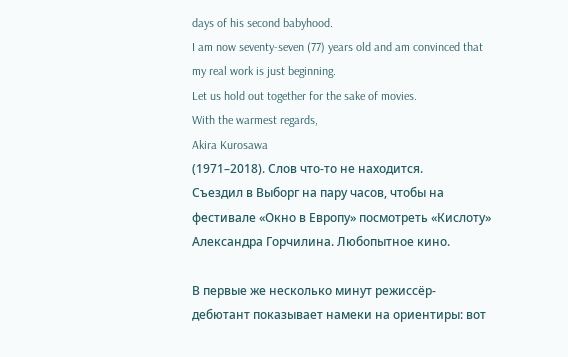days of his second babyhood.
I am now seventy-seven (77) years old and am convinced that my real work is just beginning.
Let us hold out together for the sake of movies.
With the warmest regards,
Akira Kurosawa
(1971–2018). Слов что-то не находится.
Съездил в Выборг на пару часов, чтобы на фестивале «Окно в Европу» посмотреть «Кислоту» Александра Горчилина. Любопытное кино.

В первые же несколько минут режиссёр-дебютант показывает намеки на ориентиры: вот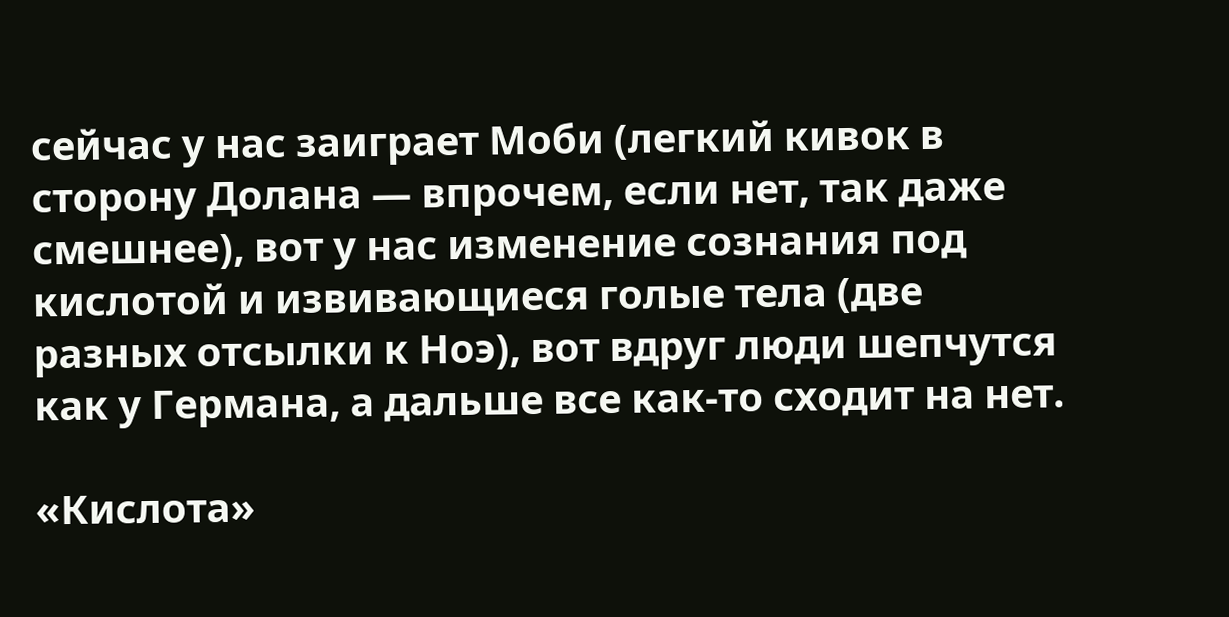сейчас у нас заиграет Моби (легкий кивок в сторону Долана — впрочем, если нет, так даже смешнее), вот у нас изменение сознания под кислотой и извивающиеся голые тела (две разных отсылки к Ноэ), вот вдруг люди шепчутся как у Германа, а дальше все как-то сходит на нет.

«Кислота»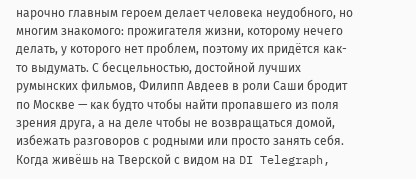нарочно главным героем делает человека неудобного, но многим знакомого: прожигателя жизни, которому нечего делать, у которого нет проблем, поэтому их придётся как-то выдумать. С бесцельностью, достойной лучших румынских фильмов, Филипп Авдеев в роли Саши бродит по Москве — как будто чтобы найти пропавшего из поля зрения друга, а на деле чтобы не возвращаться домой, избежать разговоров с родными или просто занять себя. Когда живёшь на Тверской с видом на DI Telegraph,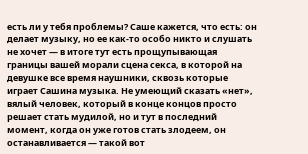есть ли у тебя проблемы? Саше кажется, что есть: он делает музыку, но ее как-то особо никто и слушать не хочет — в итоге тут есть прощупывающая границы вашей морали сцена секса, в которой на девушке все время наушники, сквозь которые играет Сашина музыка. Не умеющий сказать «нет», вялый человек, который в конце концов просто решает стать мудилой, но и тут в последний момент, когда он уже готов стать злодеем, он останавливается — такой вот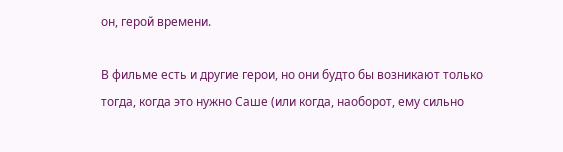он, герой времени.

В фильме есть и другие герои, но они будто бы возникают только тогда, когда это нужно Саше (или когда, наоборот, ему сильно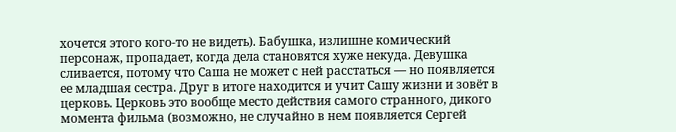хочется этого кого-то не видеть). Бабушка, излишне комический персонаж, пропадает, когда дела становятся хуже некуда. Девушка сливается, потому что Саша не может с ней расстаться — но появляется ее младшая сестра. Друг в итоге находится и учит Сашу жизни и зовёт в церковь. Церковь это вообще место действия самого странного, дикого момента фильма (возможно, не случайно в нем появляется Сергей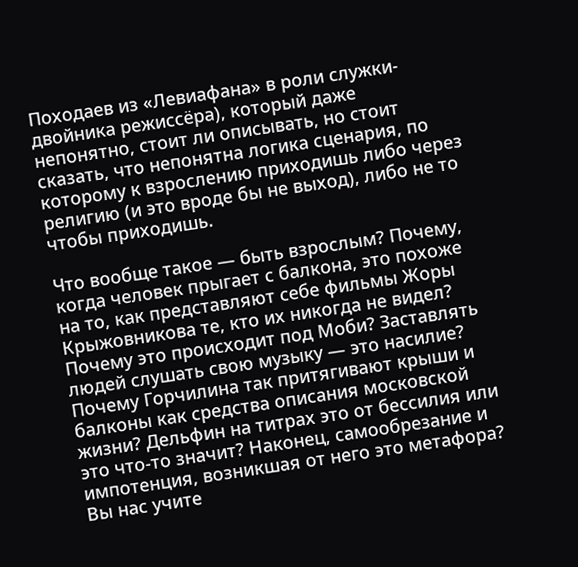Походаев из «Левиафана» в роли служки-двойника режиссёра), который даже непонятно, стоит ли описывать, но стоит сказать, что непонятна логика сценария, по которому к взрослению приходишь либо через религию (и это вроде бы не выход), либо не то чтобы приходишь.

Что вообще такое — быть взрослым? Почему, когда человек прыгает с балкона, это похоже на то, как представляют себе фильмы Жоры Крыжовникова те, кто их никогда не видел? Почему это происходит под Моби? Заставлять людей слушать свою музыку — это насилие? Почему Горчилина так притягивают крыши и балконы как средства описания московской жизни? Дельфин на титрах это от бессилия или это что-то значит? Наконец, самообрезание и импотенция, возникшая от него это метафора? Вы нас учите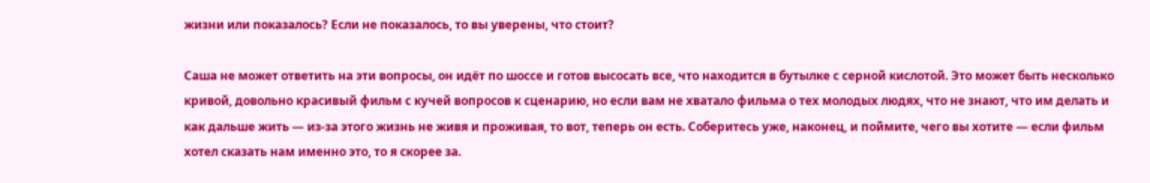жизни или показалось? Если не показалось, то вы уверены, что стоит?

Саша не может ответить на эти вопросы, он идёт по шоссе и готов высосать все, что находится в бутылке с серной кислотой. Это может быть несколько кривой, довольно красивый фильм с кучей вопросов к сценарию, но если вам не хватало фильма о тех молодых людях, что не знают, что им делать и как дальше жить — из-за этого жизнь не живя и проживая, то вот, теперь он есть. Соберитесь уже, наконец, и поймите, чего вы хотите — если фильм хотел сказать нам именно это, то я скорее за.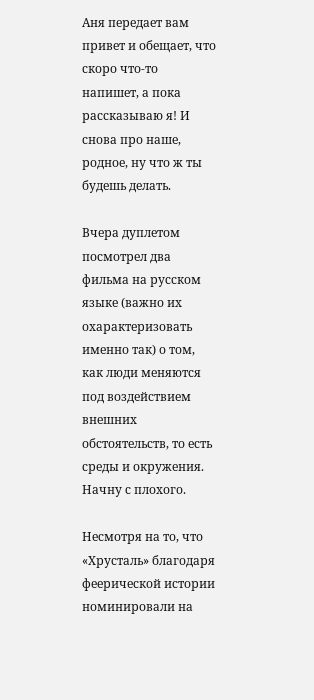Аня передает вам привет и обещает, что скоро что-то напишет, а пока рассказываю я! И снова про наше, родное, ну что ж ты будешь делать.

Вчера дуплетом посмотрел два фильма на русском языке (важно их охарактеризовать именно так) о том, как люди меняются под воздействием внешних обстоятельств, то есть среды и окружения. Начну с плохого.

Несмотря на то, что «Хрусталь» благодаря феерической истории номинировали на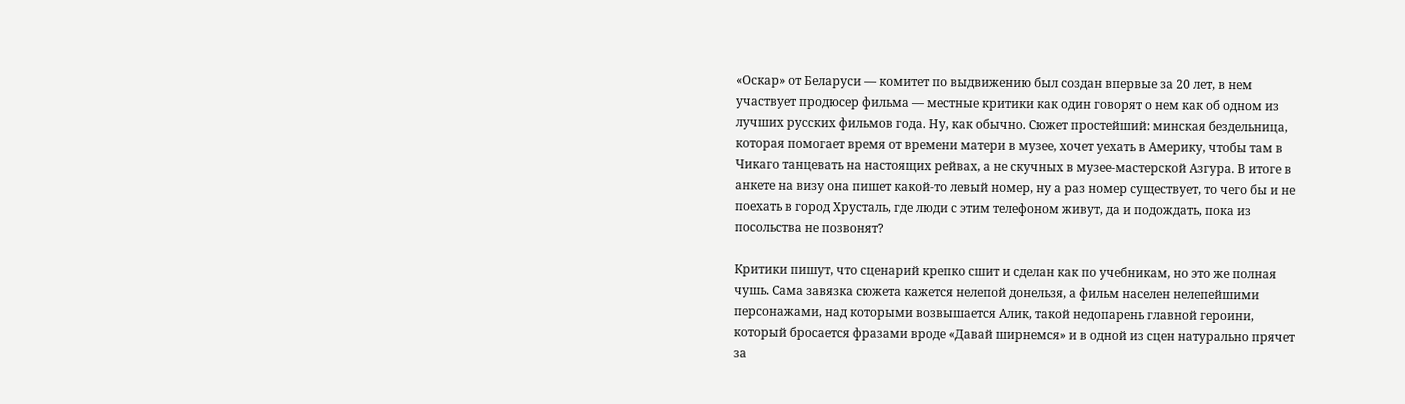«Оскар» от Беларуси — комитет по выдвижению был создан впервые за 20 лет, в нем участвует продюсер фильма — местные критики как один говорят о нем как об одном из лучших русских фильмов года. Ну, как обычно. Сюжет простейший: минская бездельница, которая помогает время от времени матери в музее, хочет уехать в Америку, чтобы там в Чикаго танцевать на настоящих рейвах, а не скучных в музее-мастерской Азгура. В итоге в анкете на визу она пишет какой-то левый номер, ну а раз номер существует, то чего бы и не поехать в город Хрусталь, где люди с этим телефоном живут, да и подождать, пока из посольства не позвонят?

Критики пишут, что сценарий крепко сшит и сделан как по учебникам, но это же полная чушь. Сама завязка сюжета кажется нелепой донельзя, а фильм населен нелепейшими персонажами, над которыми возвышается Алик, такой недопарень главной героини, который бросается фразами вроде «Давай ширнемся» и в одной из сцен натурально прячет за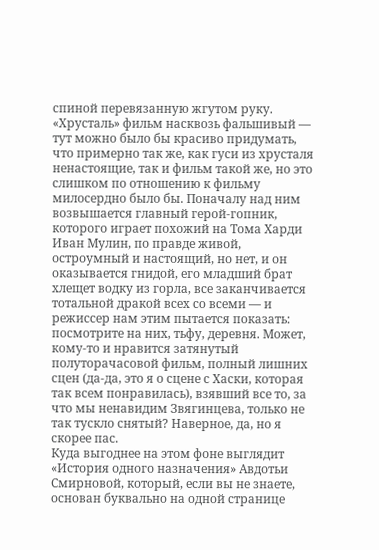спиной перевязанную жгутом руку. «Хрусталь» фильм насквозь фальшивый — тут можно было бы красиво придумать, что примерно так же, как гуси из хрусталя ненастоящие, так и фильм такой же, но это слишком по отношению к фильму милосердно было бы. Поначалу над ним возвышается главный герой-гопник, которого играет похожий на Тома Харди Иван Мулин, по правде живой, остроумный и настоящий, но нет, и он оказывается гнидой, его младший брат хлещет водку из горла, все заканчивается тотальной дракой всех со всеми — и режиссер нам этим пытается показать: посмотрите на них, тьфу, деревня. Может, кому-то и нравится затянутый полуторачасовой фильм, полный лишних сцен (да-да, это я о сцене с Хаски, которая так всем понравилась), взявший все то, за что мы ненавидим Звягинцева, только не так тускло снятый? Наверное, да, но я скорее пас.
Куда выгоднее на этом фоне выглядит «История одного назначения» Авдотьи Смирновой, который, если вы не знаете, основан буквально на одной странице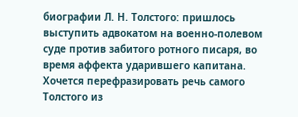биографии Л. Н. Толстого: пришлось выступить адвокатом на военно-полевом суде против забитого ротного писаря, во время аффекта ударившего капитана. Хочется перефразировать речь самого Толстого из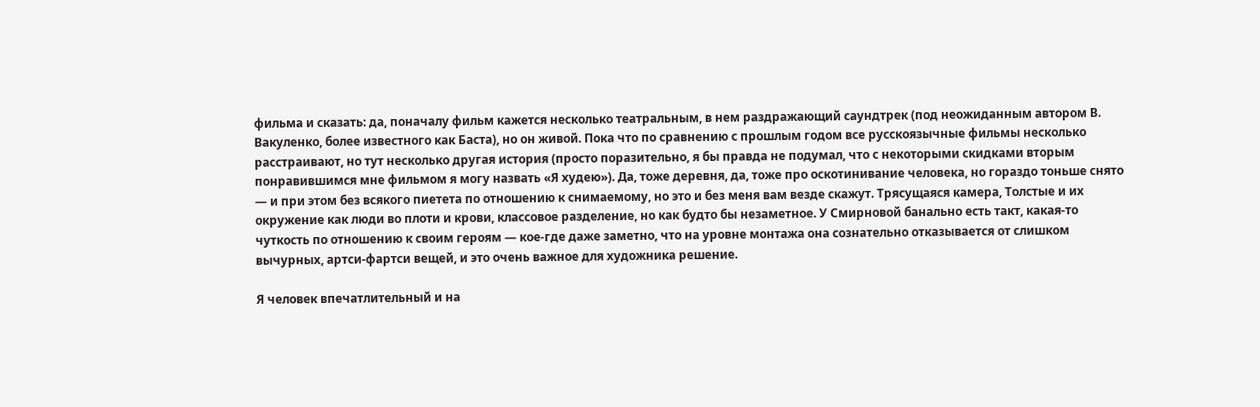фильма и сказать: да, поначалу фильм кажется несколько театральным, в нем раздражающий саундтрек (под неожиданным автором В. Вакуленко, более известного как Баста), но он живой. Пока что по сравнению с прошлым годом все русскоязычные фильмы несколько расстраивают, но тут несколько другая история (просто поразительно, я бы правда не подумал, что с некоторыми скидками вторым понравившимся мне фильмом я могу назвать «Я худею»). Да, тоже деревня, да, тоже про оскотинивание человека, но гораздо тоньше снято — и при этом без всякого пиетета по отношению к снимаемому, но это и без меня вам везде скажут. Трясущаяся камера, Толстые и их окружение как люди во плоти и крови, классовое разделение, но как будто бы незаметное. У Смирновой банально есть такт, какая-то чуткость по отношению к своим героям — кое-где даже заметно, что на уровне монтажа она сознательно отказывается от слишком вычурных, артси-фартси вещей, и это очень важное для художника решение.

Я человек впечатлительный и на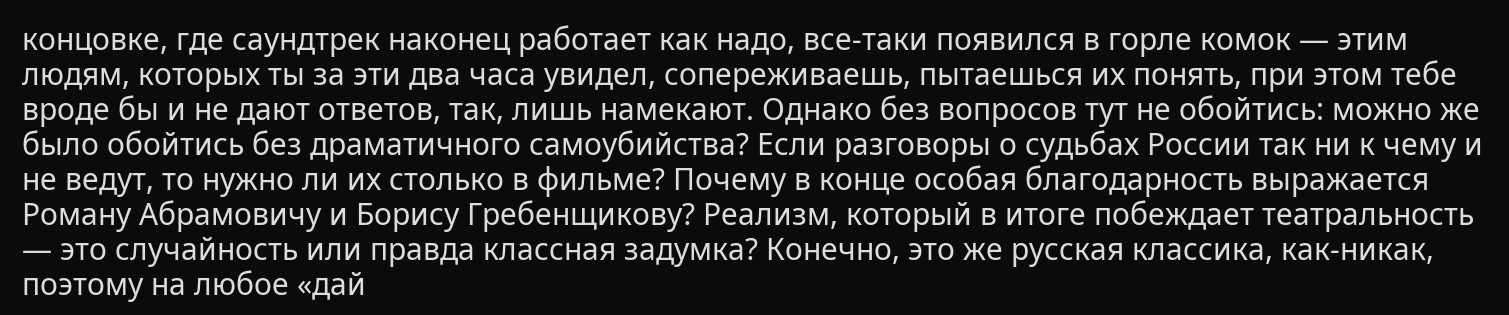концовке, где саундтрек наконец работает как надо, все-таки появился в горле комок — этим людям, которых ты за эти два часа увидел, сопереживаешь, пытаешься их понять, при этом тебе вроде бы и не дают ответов, так, лишь намекают. Однако без вопросов тут не обойтись: можно же было обойтись без драматичного самоубийства? Если разговоры о судьбах России так ни к чему и не ведут, то нужно ли их столько в фильме? Почему в конце особая благодарность выражается Роману Абрамовичу и Борису Гребенщикову? Реализм, который в итоге побеждает театральность — это случайность или правда классная задумка? Конечно, это же русская классика, как-никак, поэтому на любое «дай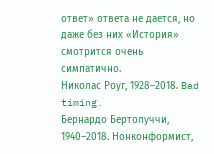ответ» ответа не дается, но даже без них «История» смотрится очень симпатично.
Николас Роуг, 1928–2018. Bad timing.
Бернардо Бертолуччи, 1940–2018. Нонконформист,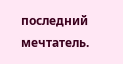последний мечтатель.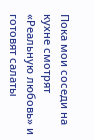Пока мои соседи на кухне смотрят «Реальную любовь» и готовят салаты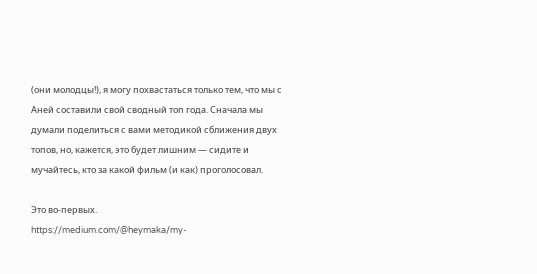(они молодцы!), я могу похвастаться только тем, что мы с Аней составили свой сводный топ года. Сначала мы думали поделиться с вами методикой сближения двух топов, но, кажется, это будет лишним — сидите и мучайтесь, кто за какой фильм (и как) проголосовал.

Это во-первых.
https://medium.com/@heymaka/my-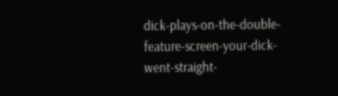dick-plays-on-the-double-feature-screen-your-dick-went-straight-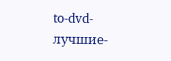to-dvd-лучшие-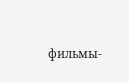фильмы-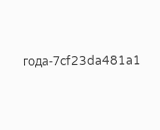года-7cf23da481a1